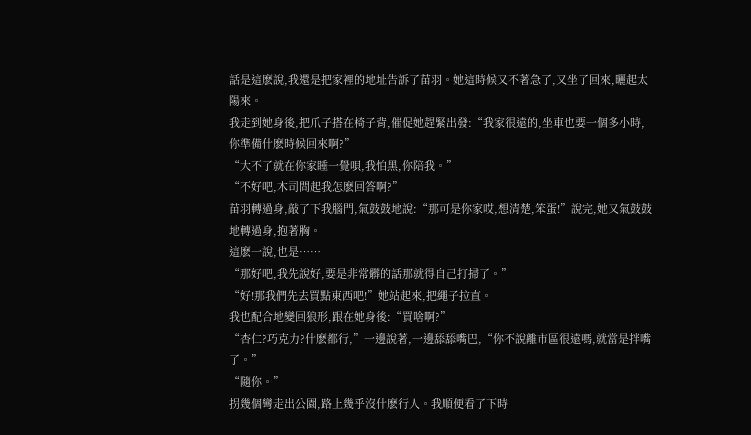話是這麽說,我還是把家裡的地址告訴了苗羽。她這時候又不著急了,又坐了回來,曬起太陽來。
我走到她身後,把爪子搭在椅子背,催促她趕緊出發:“我家很遠的,坐車也要一個多小時,你準備什麽時候回來啊?”
“大不了就在你家睡一覺唄,我怕黑,你陪我。”
“不好吧,木司問起我怎麽回答啊?”
苗羽轉過身,敲了下我腦門,氣鼓鼓地說:“那可是你家哎,想清楚,笨蛋!”說完,她又氣鼓鼓地轉過身,抱著胸。
這麽一說,也是……
“那好吧,我先說好,要是非常髒的話那就得自己打掃了。”
“好!那我們先去買點東西吧!”她站起來,把繩子拉直。
我也配合地變回狼形,跟在她身後:“買啥啊?”
“杏仁?巧克力?什麽都行,”一邊說著,一邊舔舔嘴巴,“你不說離市區很遠嗎,就當是拌嘴了。”
“隨你。”
拐幾個彎走出公園,路上幾乎沒什麽行人。我順便看了下時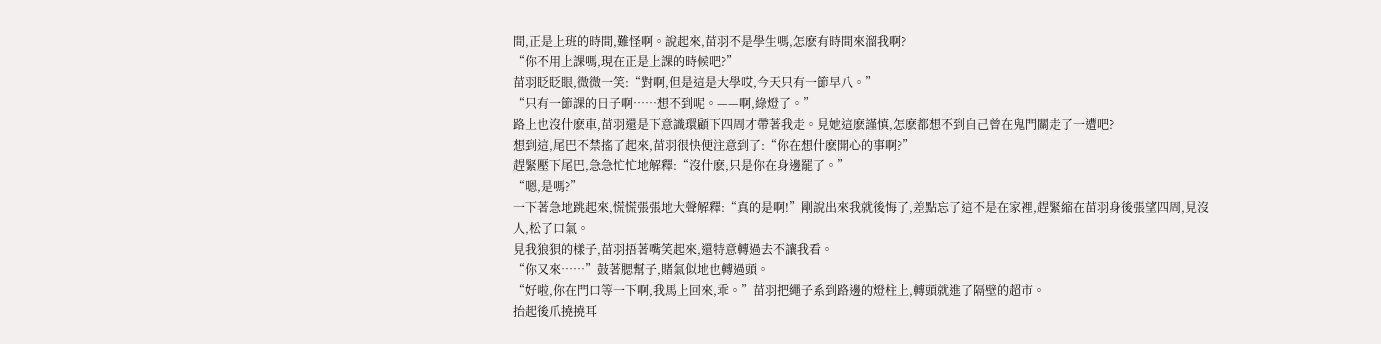間,正是上班的時間,難怪啊。說起來,苗羽不是學生嗎,怎麽有時間來溜我啊?
“你不用上課嗎,現在正是上課的時候吧?”
苗羽眨眨眼,微微一笑:“對啊,但是這是大學哎,今天只有一節早八。”
“只有一節課的日子啊……想不到呢。——啊,綠燈了。”
路上也沒什麽車,苗羽還是下意識環顧下四周才帶著我走。見她這麽謹慎,怎麽都想不到自己曾在鬼門關走了一遭吧?
想到這,尾巴不禁搖了起來,苗羽很快便注意到了:“你在想什麽開心的事啊?”
趕緊壓下尾巴,急急忙忙地解釋:“沒什麽,只是你在身邊罷了。”
“嗯,是嗎?”
一下著急地跳起來,慌慌張張地大聲解釋:“真的是啊!”剛說出來我就後悔了,差點忘了這不是在家裡,趕緊縮在苗羽身後張望四周,見沒人,松了口氣。
見我狼狽的樣子,苗羽捂著嘴笑起來,還特意轉過去不讓我看。
“你又來……”鼓著腮幫子,賭氣似地也轉過頭。
“好啦,你在門口等一下啊,我馬上回來,乖。”苗羽把繩子系到路邊的燈柱上,轉頭就進了隔壁的超市。
抬起後爪撓撓耳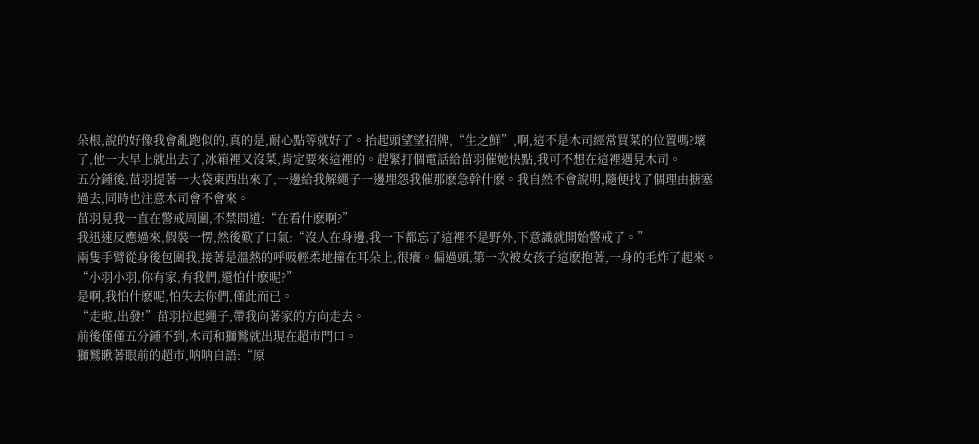朵根,說的好像我會亂跑似的,真的是,耐心點等就好了。抬起頭望望招牌,“生之鮮”,啊,這不是木司經常買菜的位置嗎?壞了,他一大早上就出去了,冰箱裡又沒菜,肯定要來這裡的。趕緊打個電話給苗羽催她快點,我可不想在這裡遇見木司。
五分鍾後,苗羽提著一大袋東西出來了,一邊給我解繩子一邊埋怨我催那麽急幹什麽。我自然不會說明,隨便找了個理由搪塞過去,同時也注意木司會不會來。
苗羽見我一直在警戒周圍,不禁問道:“在看什麽啊?”
我迅速反應過來,假裝一愣,然後歎了口氣:“沒人在身邊,我一下都忘了這裡不是野外,下意識就開始警戒了。”
兩隻手臂從身後包圍我,接著是溫熱的呼吸輕柔地撞在耳朵上,很癢。偏過頭,第一次被女孩子這麽抱著,一身的毛炸了起來。
“小羽小羽,你有家,有我們,還怕什麽呢?”
是啊,我怕什麽呢,怕失去你們,僅此而已。
“走啦,出發!”苗羽拉起繩子,帶我向著家的方向走去。
前後僅僅五分鍾不到,木司和獅鷲就出現在超市門口。
獅鷲瞅著眼前的超市,呐呐自語:“原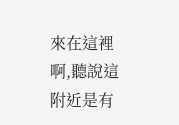來在這裡啊,聽說這附近是有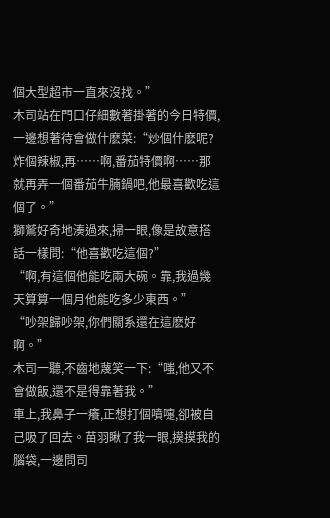個大型超市一直來沒找。”
木司站在門口仔細數著掛著的今日特價,一邊想著待會做什麽菜:“炒個什麽呢?炸個辣椒,再……啊,番茄特價啊……那就再弄一個番茄牛腩鍋吧,他最喜歡吃這個了。”
獅鷲好奇地湊過來,掃一眼,像是故意搭話一樣問:“他喜歡吃這個?”
“啊,有這個他能吃兩大碗。靠,我過幾天算算一個月他能吃多少東西。”
“吵架歸吵架,你們關系還在這麽好啊。”
木司一聽,不齒地蔑笑一下:“嗤,他又不會做飯,還不是得靠著我。”
車上,我鼻子一癢,正想打個噴嚏,卻被自己吸了回去。苗羽瞅了我一眼,摸摸我的腦袋,一邊問司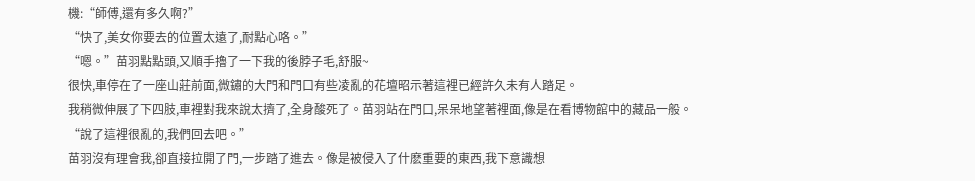機:“師傅,還有多久啊?”
“快了,美女你要去的位置太遠了,耐點心咯。”
“嗯。”苗羽點點頭,又順手擼了一下我的後脖子毛,舒服~
很快,車停在了一座山莊前面,微鏽的大門和門口有些凌亂的花壇昭示著這裡已經許久未有人踏足。
我稍微伸展了下四肢,車裡對我來說太擠了,全身酸死了。苗羽站在門口,呆呆地望著裡面,像是在看博物館中的藏品一般。
“說了這裡很亂的,我們回去吧。”
苗羽沒有理會我,卻直接拉開了門,一步踏了進去。像是被侵入了什麽重要的東西,我下意識想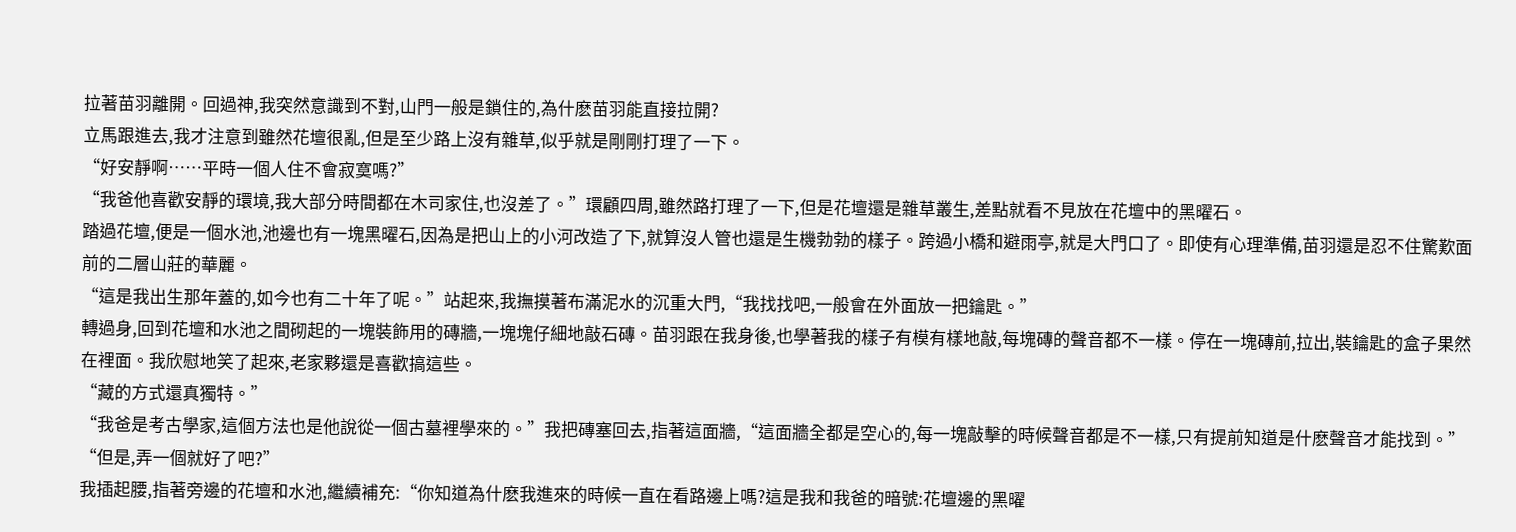拉著苗羽離開。回過神,我突然意識到不對,山門一般是鎖住的,為什麽苗羽能直接拉開?
立馬跟進去,我才注意到雖然花壇很亂,但是至少路上沒有雜草,似乎就是剛剛打理了一下。
“好安靜啊……平時一個人住不會寂寞嗎?”
“我爸他喜歡安靜的環境,我大部分時間都在木司家住,也沒差了。”環顧四周,雖然路打理了一下,但是花壇還是雜草叢生,差點就看不見放在花壇中的黑曜石。
踏過花壇,便是一個水池,池邊也有一塊黑曜石,因為是把山上的小河改造了下,就算沒人管也還是生機勃勃的樣子。跨過小橋和避雨亭,就是大門口了。即使有心理準備,苗羽還是忍不住驚歎面前的二層山莊的華麗。
“這是我出生那年蓋的,如今也有二十年了呢。”站起來,我撫摸著布滿泥水的沉重大門,“我找找吧,一般會在外面放一把鑰匙。”
轉過身,回到花壇和水池之間砌起的一塊裝飾用的磚牆,一塊塊仔細地敲石磚。苗羽跟在我身後,也學著我的樣子有模有樣地敲,每塊磚的聲音都不一樣。停在一塊磚前,拉出,裝鑰匙的盒子果然在裡面。我欣慰地笑了起來,老家夥還是喜歡搞這些。
“藏的方式還真獨特。”
“我爸是考古學家,這個方法也是他說從一個古墓裡學來的。”我把磚塞回去,指著這面牆,“這面牆全都是空心的,每一塊敲擊的時候聲音都是不一樣,只有提前知道是什麽聲音才能找到。”
“但是,弄一個就好了吧?”
我插起腰,指著旁邊的花壇和水池,繼續補充:“你知道為什麽我進來的時候一直在看路邊上嗎?這是我和我爸的暗號:花壇邊的黑曜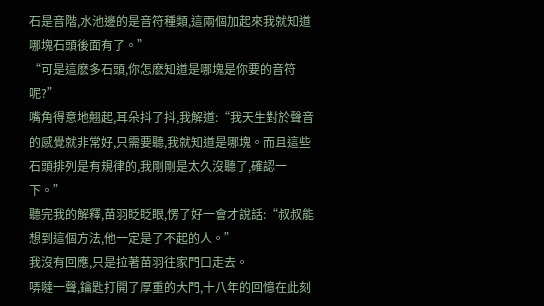石是音階,水池邊的是音符種類,這兩個加起來我就知道哪塊石頭後面有了。”
“可是這麽多石頭,你怎麽知道是哪塊是你要的音符呢?”
嘴角得意地翹起,耳朵抖了抖,我解道:“我天生對於聲音的感覺就非常好,只需要聽,我就知道是哪塊。而且這些石頭排列是有規律的,我剛剛是太久沒聽了,確認一下。”
聽完我的解釋,苗羽眨眨眼,愣了好一會才說話:“叔叔能想到這個方法,他一定是了不起的人。”
我沒有回應,只是拉著苗羽往家門口走去。
哢噠一聲,鑰匙打開了厚重的大門,十八年的回憶在此刻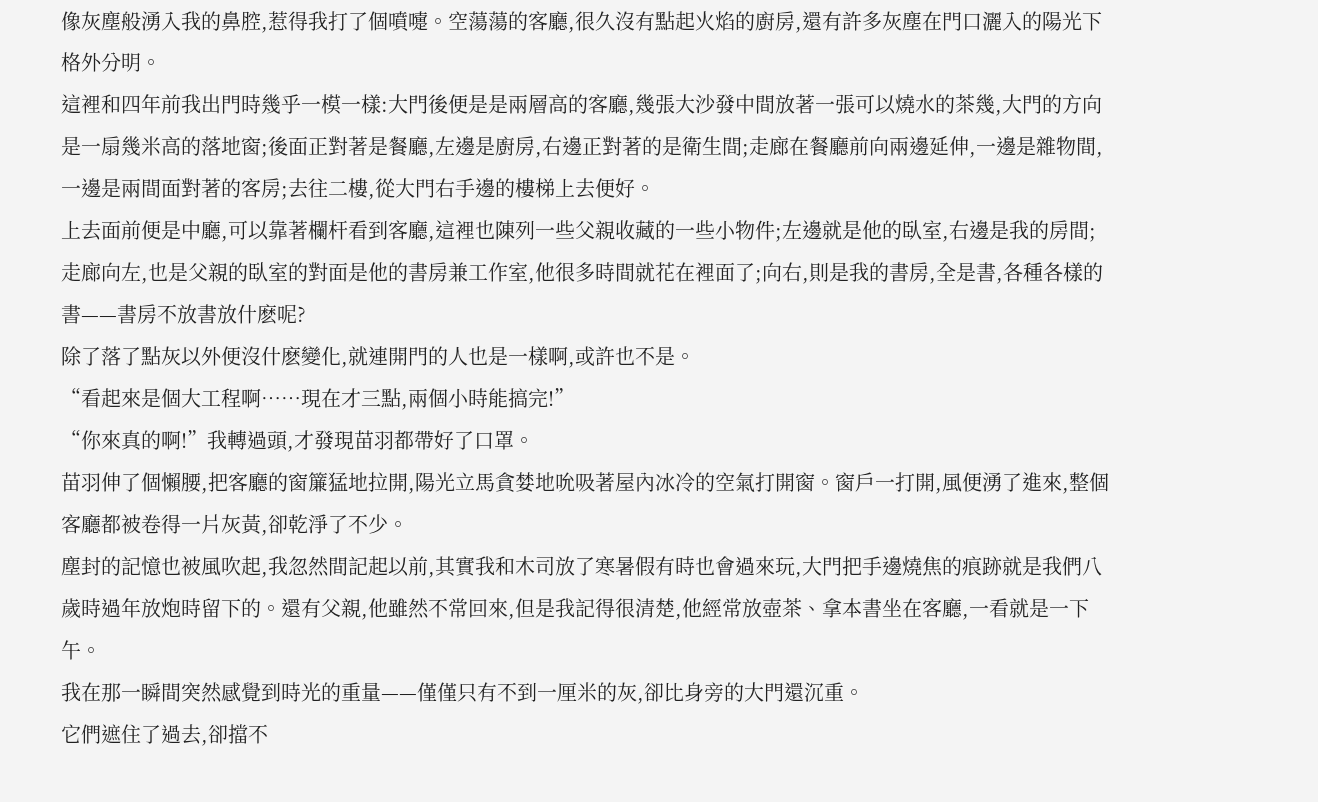像灰塵般湧入我的鼻腔,惹得我打了個噴嚏。空蕩蕩的客廳,很久沒有點起火焰的廚房,還有許多灰塵在門口灑入的陽光下格外分明。
這裡和四年前我出門時幾乎一模一樣:大門後便是是兩層高的客廳,幾張大沙發中間放著一張可以燒水的茶幾,大門的方向是一扇幾米高的落地窗;後面正對著是餐廳,左邊是廚房,右邊正對著的是衛生間;走廊在餐廳前向兩邊延伸,一邊是雜物間,一邊是兩間面對著的客房;去往二樓,從大門右手邊的樓梯上去便好。
上去面前便是中廳,可以靠著欄杆看到客廳,這裡也陳列一些父親收藏的一些小物件;左邊就是他的臥室,右邊是我的房間;走廊向左,也是父親的臥室的對面是他的書房兼工作室,他很多時間就花在裡面了;向右,則是我的書房,全是書,各種各樣的書——書房不放書放什麽呢?
除了落了點灰以外便沒什麽變化,就連開門的人也是一樣啊,或許也不是。
“看起來是個大工程啊……現在才三點,兩個小時能搞完!”
“你來真的啊!”我轉過頭,才發現苗羽都帶好了口罩。
苗羽伸了個懶腰,把客廳的窗簾猛地拉開,陽光立馬貪婪地吮吸著屋內冰冷的空氣打開窗。窗戶一打開,風便湧了進來,整個客廳都被卷得一片灰黃,卻乾淨了不少。
塵封的記憶也被風吹起,我忽然間記起以前,其實我和木司放了寒暑假有時也會過來玩,大門把手邊燒焦的痕跡就是我們八歲時過年放炮時留下的。還有父親,他雖然不常回來,但是我記得很清楚,他經常放壺茶、拿本書坐在客廳,一看就是一下午。
我在那一瞬間突然感覺到時光的重量——僅僅只有不到一厘米的灰,卻比身旁的大門還沉重。
它們遮住了過去,卻擋不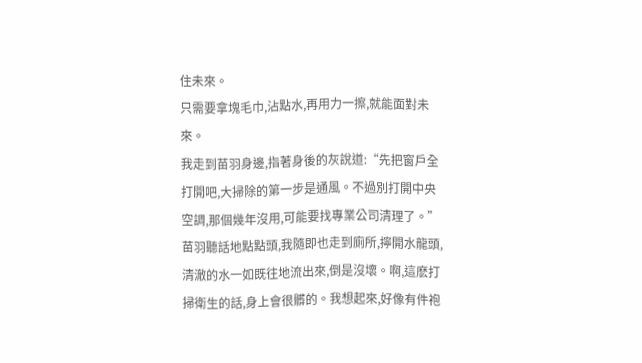住未來。
只需要拿塊毛巾,沾點水,再用力一擦,就能面對未來。
我走到苗羽身邊,指著身後的灰說道:“先把窗戶全打開吧,大掃除的第一步是通風。不過別打開中央空調,那個幾年沒用,可能要找專業公司清理了。”
苗羽聽話地點點頭,我隨即也走到廁所,擰開水龍頭,清澈的水一如既往地流出來,倒是沒壞。啊,這麽打掃衛生的話,身上會很髒的。我想起來,好像有件袍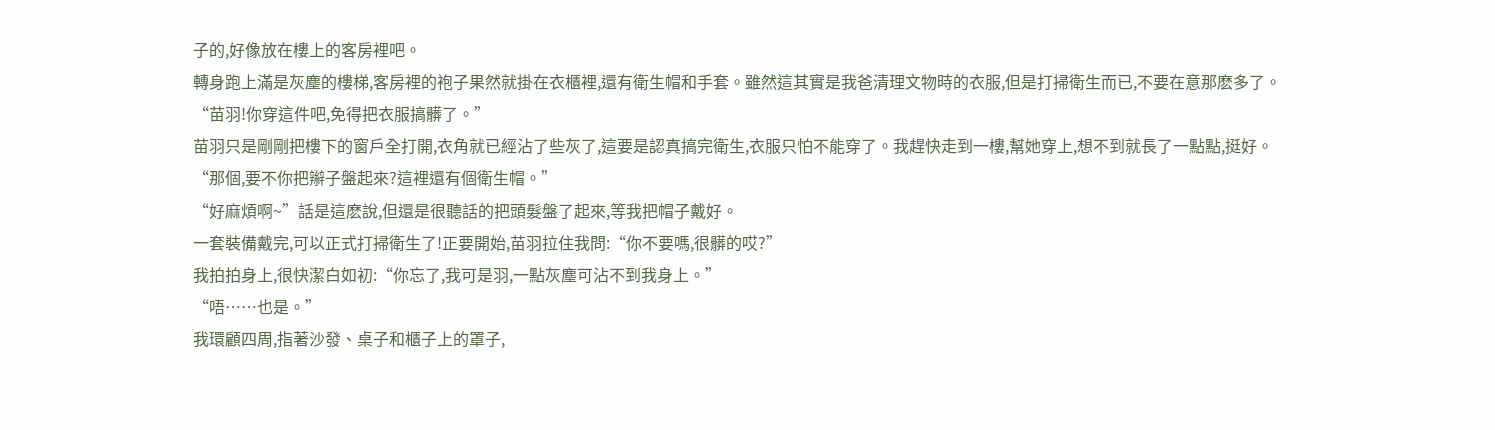子的,好像放在樓上的客房裡吧。
轉身跑上滿是灰塵的樓梯,客房裡的袍子果然就掛在衣櫃裡,還有衛生帽和手套。雖然這其實是我爸清理文物時的衣服,但是打掃衛生而已,不要在意那麽多了。
“苗羽!你穿這件吧,免得把衣服搞髒了。”
苗羽只是剛剛把樓下的窗戶全打開,衣角就已經沾了些灰了,這要是認真搞完衛生,衣服只怕不能穿了。我趕快走到一樓,幫她穿上,想不到就長了一點點,挺好。
“那個,要不你把辮子盤起來?這裡還有個衛生帽。”
“好麻煩啊~”話是這麽說,但還是很聽話的把頭髮盤了起來,等我把帽子戴好。
一套裝備戴完,可以正式打掃衛生了!正要開始,苗羽拉住我問:“你不要嗎,很髒的哎?”
我拍拍身上,很快潔白如初:“你忘了,我可是羽,一點灰塵可沾不到我身上。”
“唔……也是。”
我環顧四周,指著沙發、桌子和櫃子上的罩子,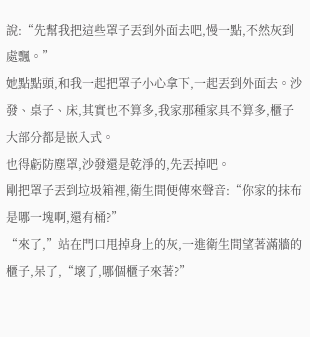說:“先幫我把這些罩子丟到外面去吧,慢一點,不然灰到處飄。”
她點點頭,和我一起把罩子小心拿下,一起丟到外面去。沙發、桌子、床,其實也不算多,我家那種家具不算多,櫃子大部分都是嵌入式。
也得虧防塵罩,沙發還是乾淨的,先丟掉吧。
剛把罩子丟到垃圾箱裡,衛生間便傳來聲音:“你家的抹布是哪一塊啊,還有桶?”
“來了,”站在門口甩掉身上的灰,一進衛生間望著滿牆的櫃子,呆了,“壞了,哪個櫃子來著?”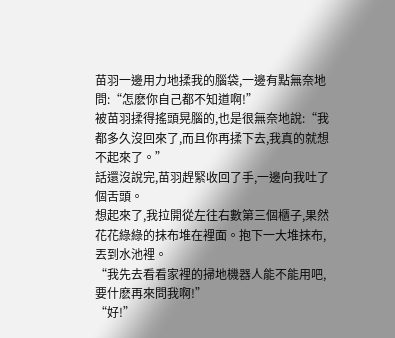苗羽一邊用力地揉我的腦袋,一邊有點無奈地問:“怎麽你自己都不知道啊!”
被苗羽揉得搖頭晃腦的,也是很無奈地說:“我都多久沒回來了,而且你再揉下去,我真的就想不起來了。”
話還沒說完,苗羽趕緊收回了手,一邊向我吐了個舌頭。
想起來了,我拉開從左往右數第三個櫃子,果然花花綠綠的抹布堆在裡面。抱下一大堆抹布,丟到水池裡。
“我先去看看家裡的掃地機器人能不能用吧,要什麽再來問我啊!”
“好!”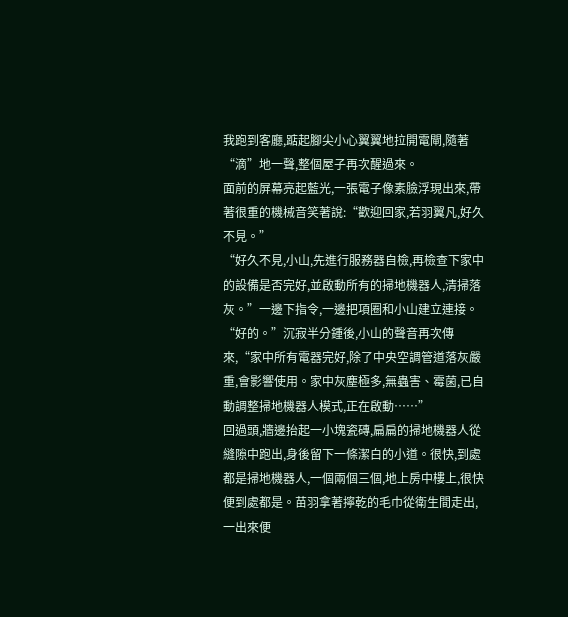我跑到客廳,踮起腳尖小心翼翼地拉開電閘,隨著“滴”地一聲,整個屋子再次醒過來。
面前的屏幕亮起藍光,一張電子像素臉浮現出來,帶著很重的機械音笑著說:“歡迎回家,若羽翼凡,好久不見。”
“好久不見,小山,先進行服務器自檢,再檢查下家中的設備是否完好,並啟動所有的掃地機器人,清掃落灰。”一邊下指令,一邊把項圈和小山建立連接。
“好的。”沉寂半分鍾後,小山的聲音再次傳來,“家中所有電器完好,除了中央空調管道落灰嚴重,會影響使用。家中灰塵極多,無蟲害、霉菌,已自動調整掃地機器人模式,正在啟動……”
回過頭,牆邊抬起一小塊瓷磚,扁扁的掃地機器人從縫隙中跑出,身後留下一條潔白的小道。很快,到處都是掃地機器人,一個兩個三個,地上房中樓上,很快便到處都是。苗羽拿著擰乾的毛巾從衛生間走出,一出來便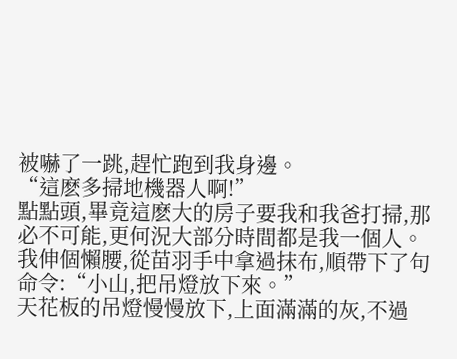被嚇了一跳,趕忙跑到我身邊。
“這麽多掃地機器人啊!”
點點頭,畢竟這麽大的房子要我和我爸打掃,那必不可能,更何況大部分時間都是我一個人。我伸個懶腰,從苗羽手中拿過抹布,順帶下了句命令:“小山,把吊燈放下來。”
天花板的吊燈慢慢放下,上面滿滿的灰,不過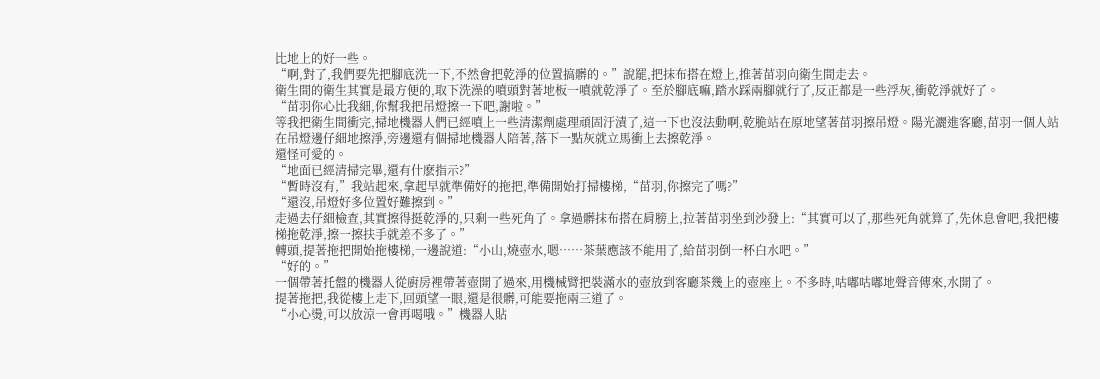比地上的好一些。
“啊,對了,我們要先把腳底洗一下,不然會把乾淨的位置搞髒的。”說罷,把抹布搭在燈上,推著苗羽向衛生間走去。
衛生間的衛生其實是最方便的,取下洗澡的噴頭對著地板一噴就乾淨了。至於腳底嘛,踏水踩兩腳就行了,反正都是一些浮灰,衝乾淨就好了。
“苗羽你心比我細,你幫我把吊燈擦一下吧,謝啦。”
等我把衛生間衝完,掃地機器人們已經噴上一些清潔劑處理頑固汙漬了,這一下也沒法動啊,乾脆站在原地望著苗羽擦吊燈。陽光灑進客廳,苗羽一個人站在吊燈邊仔細地擦淨,旁邊還有個掃地機器人陪著,落下一點灰就立馬衝上去擦乾淨。
還怪可愛的。
“地面已經清掃完畢,還有什麽指示?”
“暫時沒有,”我站起來,拿起早就準備好的拖把,準備開始打掃樓梯,“苗羽,你擦完了嗎?”
“還沒,吊燈好多位置好難擦到。”
走過去仔細檢查,其實擦得挺乾淨的,只剩一些死角了。拿過髒抹布搭在肩膀上,拉著苗羽坐到沙發上:“其實可以了,那些死角就算了,先休息會吧,我把樓梯拖乾淨,擦一擦扶手就差不多了。”
轉頭,提著拖把開始拖樓梯,一邊說道:“小山,燒壺水,嗯……茶葉應該不能用了,給苗羽倒一杯白水吧。”
“好的。”
一個帶著托盤的機器人從廚房裡帶著壺開了過來,用機械臂把裝滿水的壺放到客廳茶幾上的壺座上。不多時,咕嘟咕嘟地聲音傳來,水開了。
提著拖把,我從樓上走下,回頭望一眼,還是很髒,可能要拖兩三道了。
“小心燙,可以放涼一會再喝哦。”機器人貼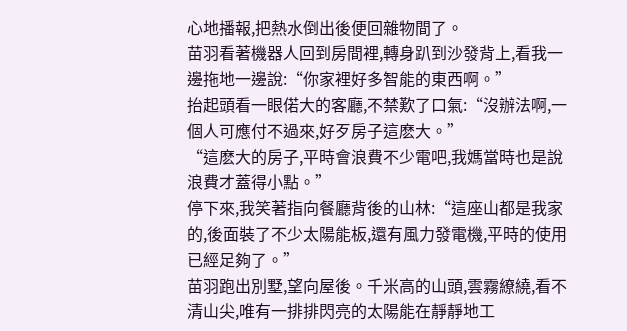心地播報,把熱水倒出後便回雜物間了。
苗羽看著機器人回到房間裡,轉身趴到沙發背上,看我一邊拖地一邊說:“你家裡好多智能的東西啊。”
抬起頭看一眼偌大的客廳,不禁歎了口氣:“沒辦法啊,一個人可應付不過來,好歹房子這麽大。”
“這麽大的房子,平時會浪費不少電吧,我媽當時也是說浪費才蓋得小點。”
停下來,我笑著指向餐廳背後的山林:“這座山都是我家的,後面裝了不少太陽能板,還有風力發電機,平時的使用已經足夠了。”
苗羽跑出別墅,望向屋後。千米高的山頭,雲霧繚繞,看不清山尖,唯有一排排閃亮的太陽能在靜靜地工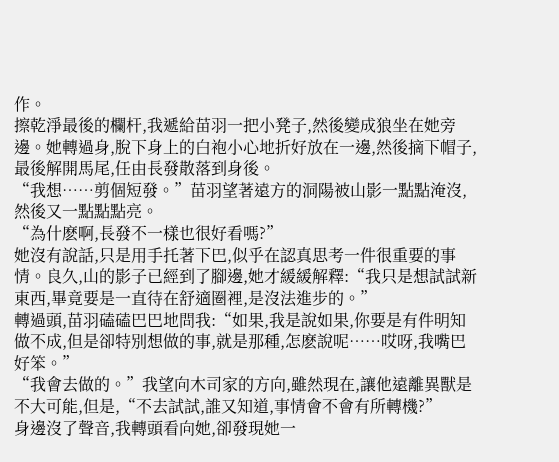作。
擦乾淨最後的欄杆,我遞給苗羽一把小凳子,然後變成狼坐在她旁邊。她轉過身,脫下身上的白袍小心地折好放在一邊,然後摘下帽子,最後解開馬尾,任由長發散落到身後。
“我想……剪個短發。”苗羽望著遠方的洞陽被山影一點點淹沒,然後又一點點點亮。
“為什麽啊,長發不一樣也很好看嗎?”
她沒有說話,只是用手托著下巴,似乎在認真思考一件很重要的事情。良久,山的影子已經到了腳邊,她才緩緩解釋:“我只是想試試新東西,畢竟要是一直待在舒適圈裡,是沒法進步的。”
轉過頭,苗羽磕磕巴巴地問我:“如果,我是說如果,你要是有件明知做不成,但是卻特別想做的事,就是那種,怎麽說呢……哎呀,我嘴巴好笨。”
“我會去做的。”我望向木司家的方向,雖然現在,讓他遠離異獸是不大可能,但是,“不去試試,誰又知道,事情會不會有所轉機?”
身邊沒了聲音,我轉頭看向她,卻發現她一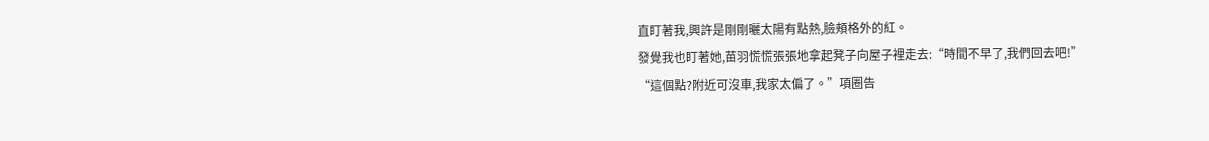直盯著我,興許是剛剛曬太陽有點熱,臉頰格外的紅。
發覺我也盯著她,苗羽慌慌張張地拿起凳子向屋子裡走去:“時間不早了,我們回去吧!”
“這個點?附近可沒車,我家太偏了。”項圈告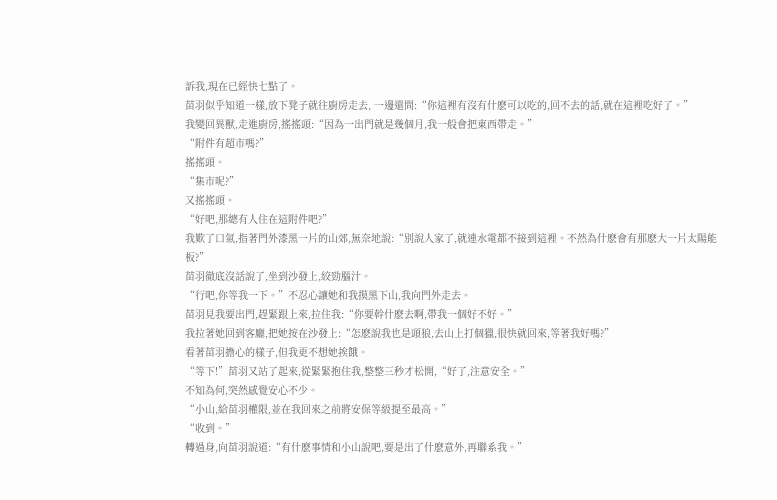訴我,現在已經快七點了。
苗羽似乎知道一樣,放下凳子就往廚房走去, 一邊還問:“你這裡有沒有什麽可以吃的,回不去的話,就在這裡吃好了。”
我變回異獸,走進廚房,搖搖頭:“因為一出門就是幾個月,我一般會把東西帶走。”
“附件有超市嗎?”
搖搖頭。
“集市呢?”
又搖搖頭。
“好吧,那總有人住在這附件吧?”
我歎了口氣,指著門外漆黑一片的山郊,無奈地說:“別說人家了,就連水電都不接到這裡。不然為什麽會有那麽大一片太陽能板?”
苗羽徹底沒話說了,坐到沙發上,絞勁腦汁。
“行吧,你等我一下。”不忍心讓她和我摸黑下山,我向門外走去。
苗羽見我要出門,趕緊跟上來,拉住我:“你要幹什麽去啊,帶我一個好不好。”
我拉著她回到客廳,把她按在沙發上:“怎麽說我也是頭狼,去山上打個獵,很快就回來,等著我好嗎?”
看著苗羽擔心的樣子,但我更不想她挨餓。
“等下!”苗羽又站了起來,從緊緊抱住我,整整三秒才松開,“好了,注意安全。”
不知為何,突然感覺安心不少。
“小山,給苗羽權限,並在我回來之前將安保等級提至最高。”
“收到。”
轉過身,向苗羽說道:“有什麽事情和小山說吧,要是出了什麽意外,再聯系我。”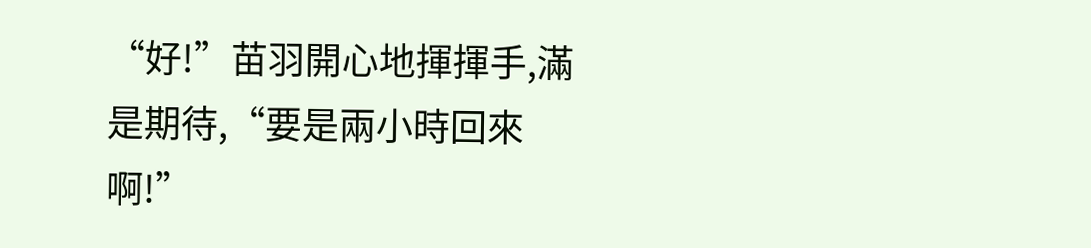“好!”苗羽開心地揮揮手,滿是期待,“要是兩小時回來啊!”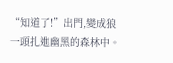“知道了!”出門,變成狼一頭扎進幽黑的森林中。